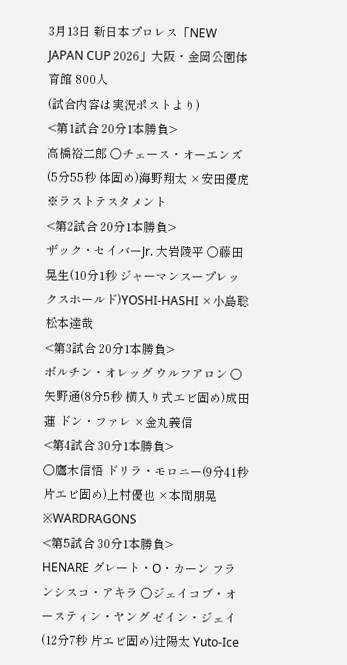3月13日 新日本プロレス「NEW JAPAN CUP 2026」大阪・金岡公園体育館 800人
(試合内容は実況ポストより)
<第1試合 20分1本勝負>
高橋裕二郎 〇チェース・オーエンズ(5分55秒 体固め)海野翔太 ×安田優虎
※ラストテスタメント
<第2試合 20分1本勝負>
ザック・セイバーJr. 大岩陵平 〇藤田晃生(10分1秒 ジャーマンスープレックスホールド)YOSHI-HASHI ×小島聡 松本達哉
<第3試合 20分1本勝負>
ボルチン・オレッグ ウルフアロン 〇矢野通(8分5秒 横入り式エビ固め)成田蓮 ドン・ファレ ×金丸義信
<第4試合 30分1本勝負>
〇鷹木信悟 ドリラ・モロニー(9分41秒 片エビ固め)上村優也 ×本間朋晃
※WARDRAGONS
<第5試合 30分1本勝負>
HENARE グレート・O・カーン フランシスコ・アキラ 〇ジェイコブ・オースティン・ヤング ゼイン・ジェイ(12分7秒 片エビ固め)辻陽太 Yuto-Ice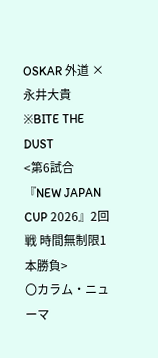OSKAR 外道 ×永井大貴
※BITE THE DUST
<第6試合 『NEW JAPAN CUP 2026』2回戦 時間無制限1本勝負>
〇カラム・ニューマ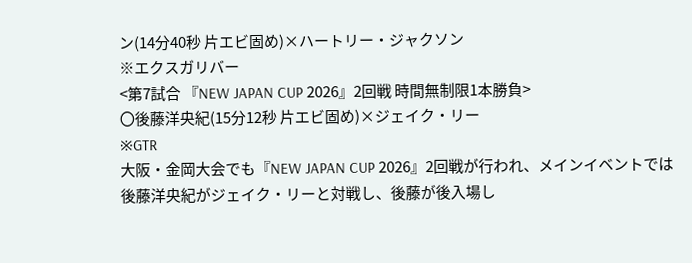ン(14分40秒 片エビ固め)×ハートリー・ジャクソン
※エクスガリバー
<第7試合 『NEW JAPAN CUP 2026』2回戦 時間無制限1本勝負>
〇後藤洋央紀(15分12秒 片エビ固め)×ジェイク・リー
※GTR
大阪・金岡大会でも『NEW JAPAN CUP 2026』2回戦が行われ、メインイベントでは後藤洋央紀がジェイク・リーと対戦し、後藤が後入場し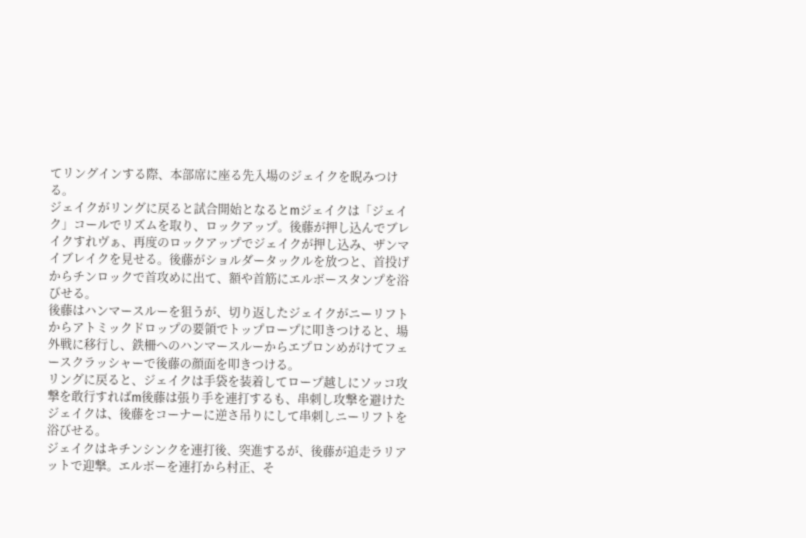てリングインする際、本部席に座る先入場のジェイクを睨みつける。
ジェイクがリングに戻ると試合開始となるとmジェイクは「ジェイク」コールでリズムを取り、ロックアップ。後藤が押し込んでブレイクすれヴぁ、再度のロックアップでジェイクが押し込み、ザンマイブレイクを見せる。後藤がショルダータックルを放つと、首投げからチンロックで首攻めに出て、額や首筋にエルボースタンプを浴びせる。
後藤はハンマースルーを狙うが、切り返したジェイクがニーリフトからアトミックドロップの要領でトップロープに叩きつけると、場外戦に移行し、鉄柵へのハンマースルーからエプロンめがけてフェースクラッシャーで後藤の顔面を叩きつける。
リングに戻ると、ジェイクは手袋を装着してロープ越しにソッコ攻撃を敢行すればm後藤は張り手を連打するも、串刺し攻撃を避けたジェイクは、後藤をコーナーに逆さ吊りにして串刺しニーリフトを浴びせる。
ジェイクはキチンシンクを連打後、突進するが、後藤が追走ラリアットで迎撃。エルボーを連打から村正、そ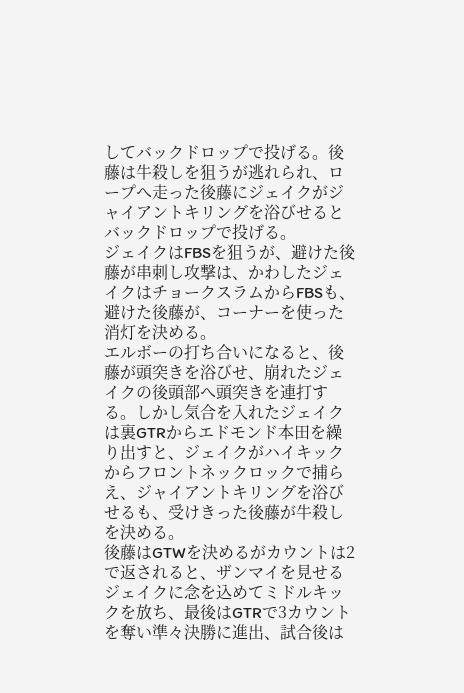してバックドロップで投げる。後藤は牛殺しを狙うが逃れられ、ロープへ走った後藤にジェイクがジャイアントキリングを浴びせるとバックドロップで投げる。
ジェイクはFBSを狙うが、避けた後藤が串刺し攻撃は、かわしたジェイクはチョークスラムからFBSも、避けた後藤が、コーナーを使った消灯を決める。
エルボーの打ち合いになると、後藤が頭突きを浴びせ、崩れたジェイクの後頭部へ頭突きを連打する。しかし気合を入れたジェイクは裏GTRからエドモンド本田を繰り出すと、ジェイクがハイキックからフロントネックロックで捕らえ、ジャイアントキリングを浴びせるも、受けきった後藤が牛殺しを決める。
後藤はGTWを決めるがカウントは2で返されると、ザンマイを見せるジェイクに念を込めてミドルキックを放ち、最後はGTRで3カウントを奪い準々決勝に進出、試合後は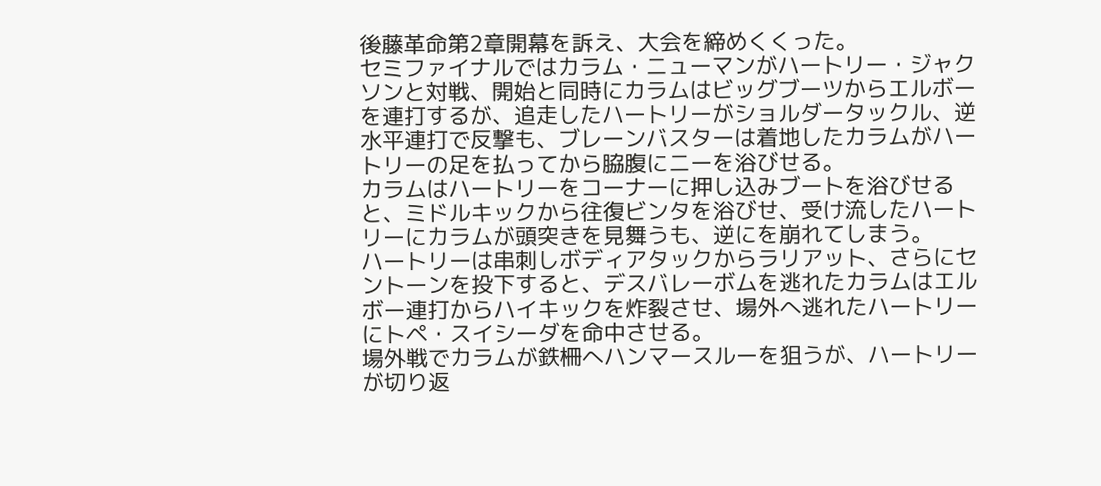後藤革命第2章開幕を訴え、大会を締めくくった。
セミファイナルではカラム・ニューマンがハートリー・ジャクソンと対戦、開始と同時にカラムはビッグブーツからエルボーを連打するが、追走したハートリーがショルダータックル、逆水平連打で反撃も、ブレーンバスターは着地したカラムがハートリーの足を払ってから脇腹にニーを浴びせる。
カラムはハートリーをコーナーに押し込みブートを浴びせると、ミドルキックから往復ビンタを浴びせ、受け流したハートリーにカラムが頭突きを見舞うも、逆にを崩れてしまう。
ハートリーは串刺しボディアタックからラリアット、さらにセントーンを投下すると、デスバレーボムを逃れたカラムはエルボー連打からハイキックを炸裂させ、場外へ逃れたハートリーにトペ・スイシーダを命中させる。
場外戦でカラムが鉄柵へハンマースルーを狙うが、ハートリーが切り返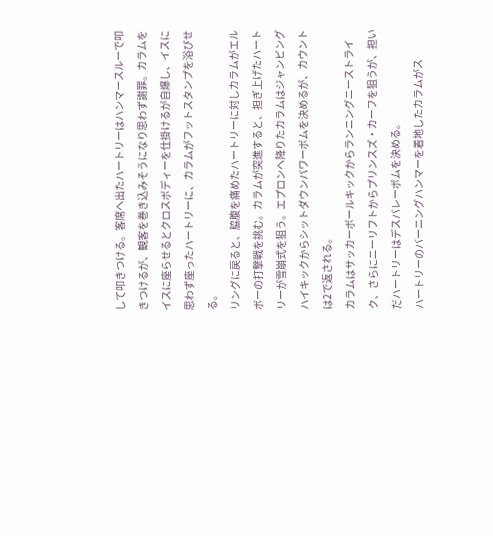して叩きつける。客席へ出たハートリーはハンマースルーで叩きつけるが、観客を巻き込みそうになり思わず謝罪。カラムをイスに座らせるとクロスボディーを仕掛けるが自爆し、イスに思わず座ったハートリーに、カラムがフットスタンプを浴びせる。
リングに戻ると、脇腹を痛めたハートリーに対しカラムがエルボーの打撃戦を挑む。カラムが突進すると、担ぎ上げたハートリーが雪崩式を狙う。エプロンへ降りたカラムはジャンピングハイキックからシットダウンパワーボムを決めるが、カウントは2で返される。
カラムはサッカーボールキックからランニングニーストライク、さらにニーリフトからプリンスズ・カーフを狙うが、担いだハートリーはデスバレーボムを決める。
ハートリーのバーニングハンマーを着地したカラムがス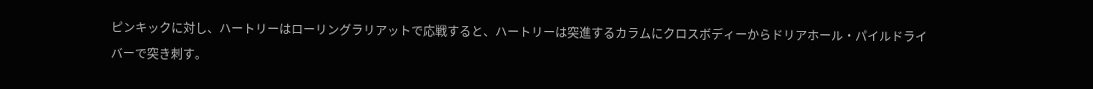ピンキックに対し、ハートリーはローリングラリアットで応戦すると、ハートリーは突進するカラムにクロスボディーからドリアホール・パイルドライバーで突き刺す。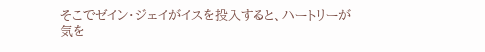そこでゼイン・ジェイがイスを投入すると、ハートリーが気を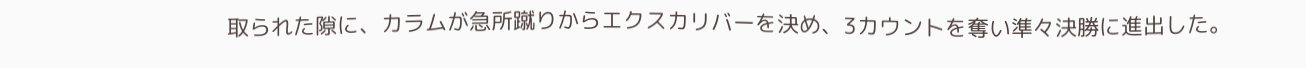取られた隙に、カラムが急所蹴りからエクスカリバーを決め、3カウントを奪い準々決勝に進出した。